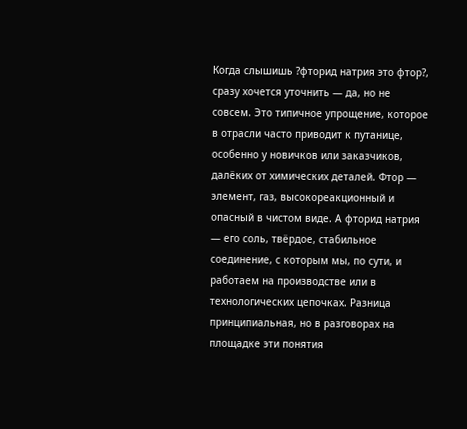Когда слышишь ?фторид натрия это фтор?, сразу хочется уточнить — да, но не совсем. Это типичное упрощение, которое в отрасли часто приводит к путанице, особенно у новичков или заказчиков, далёких от химических деталей. Фтор — элемент, газ, высокореакционный и опасный в чистом виде. А фторид натрия — его соль, твёрдое, стабильное соединение, с которым мы, по сути, и работаем на производстве или в технологических цепочках. Разница принципиальная, но в разговорах на площадке эти понятия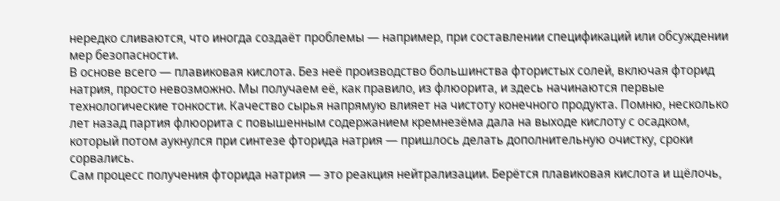нередко сливаются, что иногда создаёт проблемы — например, при составлении спецификаций или обсуждении мер безопасности.
В основе всего — плавиковая кислота. Без неё производство большинства фтористых солей, включая фторид натрия, просто невозможно. Мы получаем её, как правило, из флюорита, и здесь начинаются первые технологические тонкости. Качество сырья напрямую влияет на чистоту конечного продукта. Помню, несколько лет назад партия флюорита с повышенным содержанием кремнезёма дала на выходе кислоту с осадком, который потом аукнулся при синтезе фторида натрия — пришлось делать дополнительную очистку, сроки сорвались.
Сам процесс получения фторида натрия — это реакция нейтрализации. Берётся плавиковая кислота и щёлочь,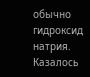обычно гидроксид натрия. Казалось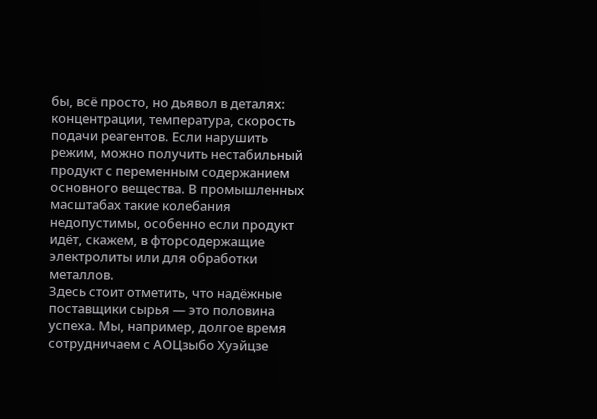бы, всё просто, но дьявол в деталях: концентрации, температура, скорость подачи реагентов. Если нарушить режим, можно получить нестабильный продукт с переменным содержанием основного вещества. В промышленных масштабах такие колебания недопустимы, особенно если продукт идёт, скажем, в фторсодержащие электролиты или для обработки металлов.
Здесь стоит отметить, что надёжные поставщики сырья — это половина успеха. Мы, например, долгое время сотрудничаем с АОЦзыбо Хуэйцзе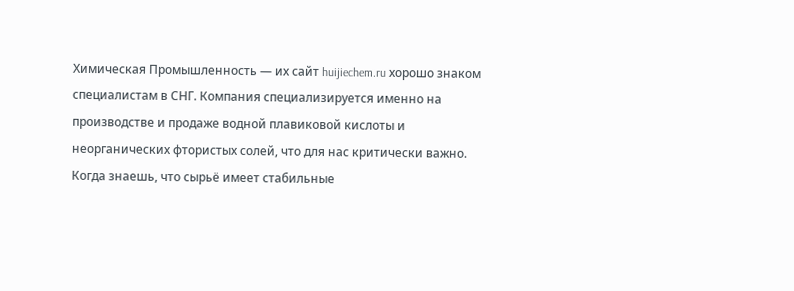Химическая Промышленность — их сайт huijiechem.ru хорошо знаком специалистам в СНГ. Компания специализируется именно на производстве и продаже водной плавиковой кислоты и неорганических фтористых солей, что для нас критически важно. Когда знаешь, что сырьё имеет стабильные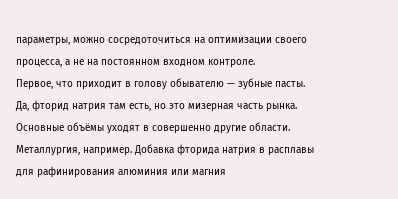параметры, можно сосредоточиться на оптимизации своего процесса, а не на постоянном входном контроле.
Первое, что приходит в голову обывателю — зубные пасты. Да, фторид натрия там есть, но это мизерная часть рынка. Основные объёмы уходят в совершенно другие области. Металлургия, например. Добавка фторида натрия в расплавы для рафинирования алюминия или магния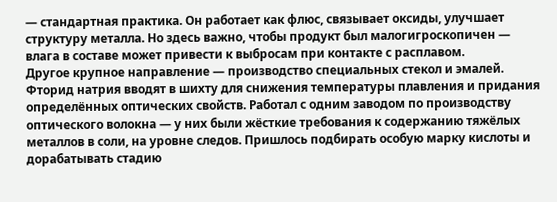— стандартная практика. Он работает как флюс, связывает оксиды, улучшает структуру металла. Но здесь важно, чтобы продукт был малогигроскопичен — влага в составе может привести к выбросам при контакте с расплавом.
Другое крупное направление — производство специальных стекол и эмалей. Фторид натрия вводят в шихту для снижения температуры плавления и придания определённых оптических свойств. Работал с одним заводом по производству оптического волокна — у них были жёсткие требования к содержанию тяжёлых металлов в соли, на уровне следов. Пришлось подбирать особую марку кислоты и дорабатывать стадию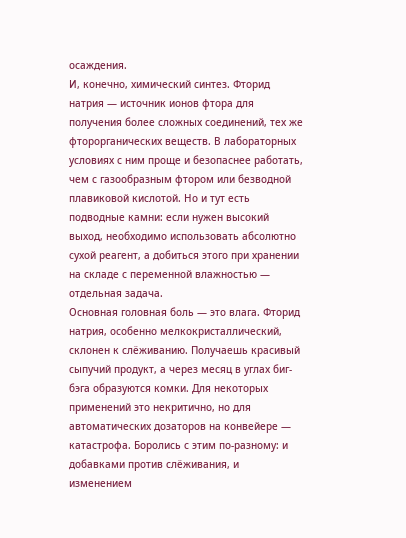осаждения.
И, конечно, химический синтез. Фторид натрия — источник ионов фтора для получения более сложных соединений, тех же фторорганических веществ. В лабораторных условиях с ним проще и безопаснее работать, чем с газообразным фтором или безводной плавиковой кислотой. Но и тут есть подводные камни: если нужен высокий выход, необходимо использовать абсолютно сухой реагент, а добиться этого при хранении на складе с переменной влажностью — отдельная задача.
Основная головная боль — это влага. Фторид натрия, особенно мелкокристаллический, склонен к слёживанию. Получаешь красивый сыпучий продукт, а через месяц в углах биг-бэга образуются комки. Для некоторых применений это некритично, но для автоматических дозаторов на конвейере — катастрофа. Боролись с этим по-разному: и добавками против слёживания, и изменением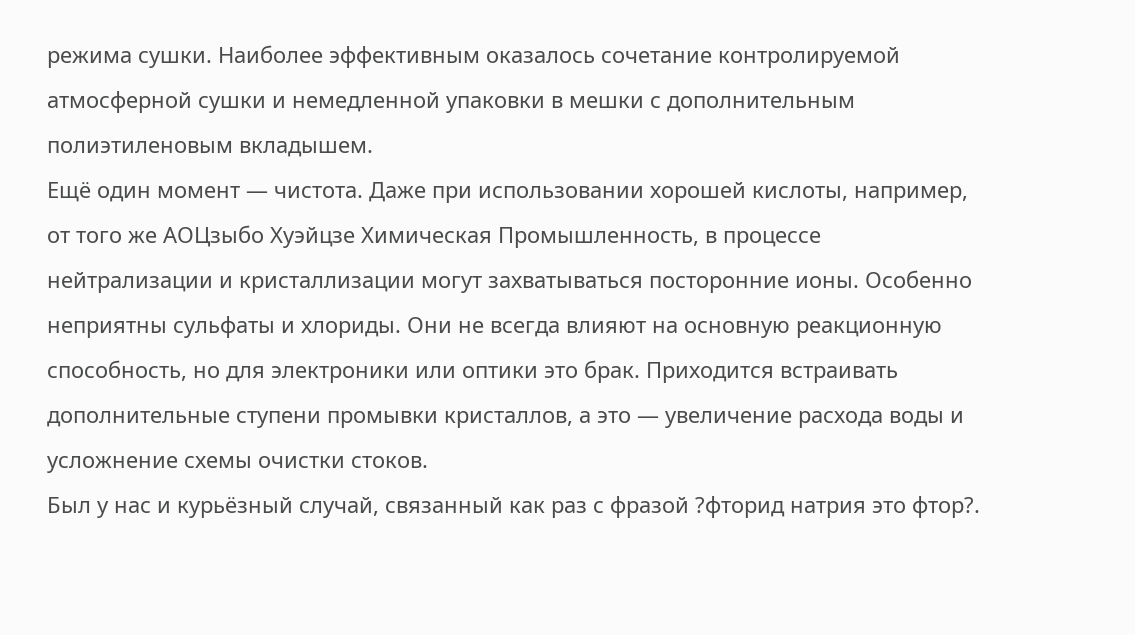режима сушки. Наиболее эффективным оказалось сочетание контролируемой атмосферной сушки и немедленной упаковки в мешки с дополнительным полиэтиленовым вкладышем.
Ещё один момент — чистота. Даже при использовании хорошей кислоты, например, от того же АОЦзыбо Хуэйцзе Химическая Промышленность, в процессе нейтрализации и кристаллизации могут захватываться посторонние ионы. Особенно неприятны сульфаты и хлориды. Они не всегда влияют на основную реакционную способность, но для электроники или оптики это брак. Приходится встраивать дополнительные ступени промывки кристаллов, а это — увеличение расхода воды и усложнение схемы очистки стоков.
Был у нас и курьёзный случай, связанный как раз с фразой ?фторид натрия это фтор?.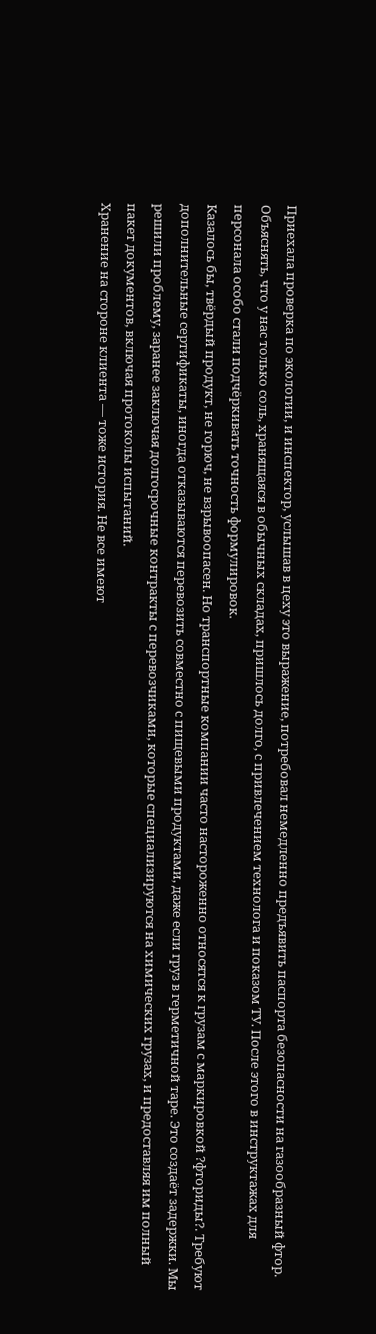Приехала проверка по экологии, и инспектор, услышав в цеху это выражение, потребовал немедленно предъявить паспорта безопасности на газообразный фтор. Объяснять, что у нас только соль, хранящаяся в обычных складах, пришлось долго, с привлечением технолога и показом ТУ. После этого в инструктажах для персонала особо стали подчёркивать точность формулировок.
Казалось бы, твёрдый продукт, не горюч, не взрывоопасен. Но транспортные компании часто настороженно относятся к грузам с маркировкой ?фториды?. Требуют дополнительные сертификаты, иногда отказываются перевозить совместно с пищевыми продуктами, даже если груз в герметичной таре. Это создаёт задержки. Мы решили проблему, заранее заключая долгосрочные контракты с перевозчиками, которые специализируются на химических грузах, и предоставляя им полный пакет документов, включая протоколы испытаний.
Хранение на стороне клиента — тоже история. Не все имеют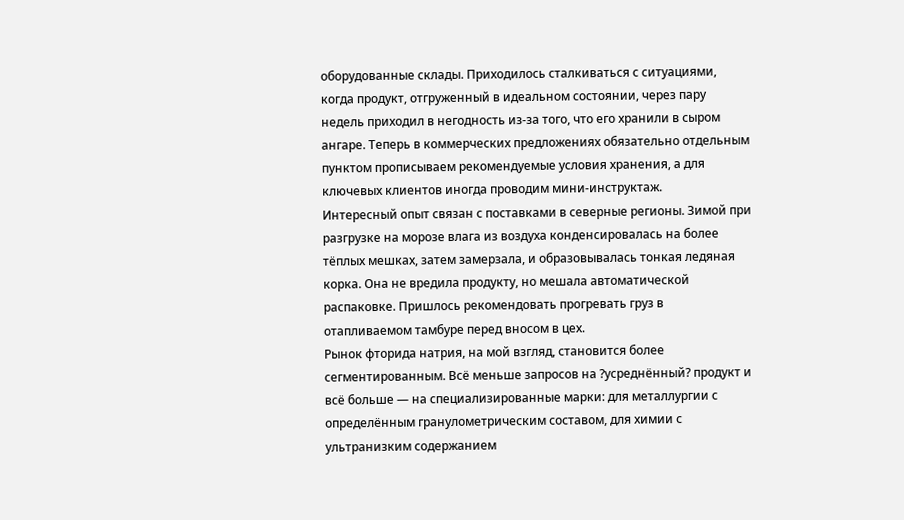оборудованные склады. Приходилось сталкиваться с ситуациями, когда продукт, отгруженный в идеальном состоянии, через пару недель приходил в негодность из-за того, что его хранили в сыром ангаре. Теперь в коммерческих предложениях обязательно отдельным пунктом прописываем рекомендуемые условия хранения, а для ключевых клиентов иногда проводим мини-инструктаж.
Интересный опыт связан с поставками в северные регионы. Зимой при разгрузке на морозе влага из воздуха конденсировалась на более тёплых мешках, затем замерзала, и образовывалась тонкая ледяная корка. Она не вредила продукту, но мешала автоматической распаковке. Пришлось рекомендовать прогревать груз в отапливаемом тамбуре перед вносом в цех.
Рынок фторида натрия, на мой взгляд, становится более сегментированным. Всё меньше запросов на ?усреднённый? продукт и всё больше — на специализированные марки: для металлургии с определённым гранулометрическим составом, для химии с ультранизким содержанием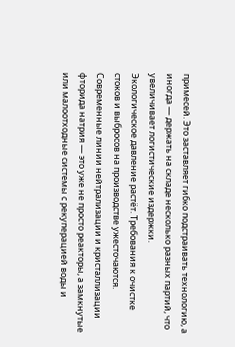примесей. Это заставляет гибко подстраивать технологию, а иногда — держать на складе несколько разных партий, что увеличивает логистические издержки.
Экологическое давление растёт. Требования к очистке стоков и выбросов на производстве ужесточаются. Современные линии нейтрализации и кристаллизации фторида натрия — это уже не просто реакторы, а замкнутые или малоотходные системы с рекуперацией воды и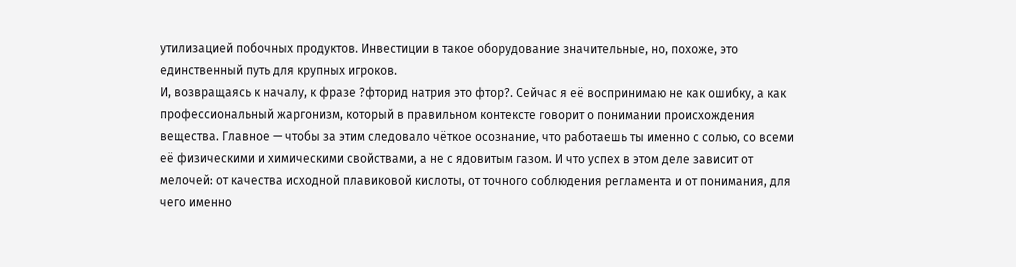утилизацией побочных продуктов. Инвестиции в такое оборудование значительные, но, похоже, это единственный путь для крупных игроков.
И, возвращаясь к началу, к фразе ?фторид натрия это фтор?. Сейчас я её воспринимаю не как ошибку, а как профессиональный жаргонизм, который в правильном контексте говорит о понимании происхождения вещества. Главное — чтобы за этим следовало чёткое осознание, что работаешь ты именно с солью, со всеми её физическими и химическими свойствами, а не с ядовитым газом. И что успех в этом деле зависит от мелочей: от качества исходной плавиковой кислоты, от точного соблюдения регламента и от понимания, для чего именно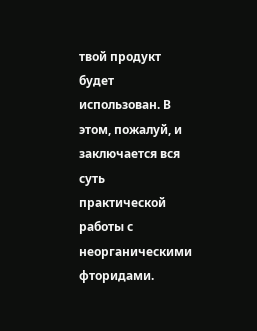твой продукт будет использован. В этом, пожалуй, и заключается вся суть практической работы с неорганическими фторидами.